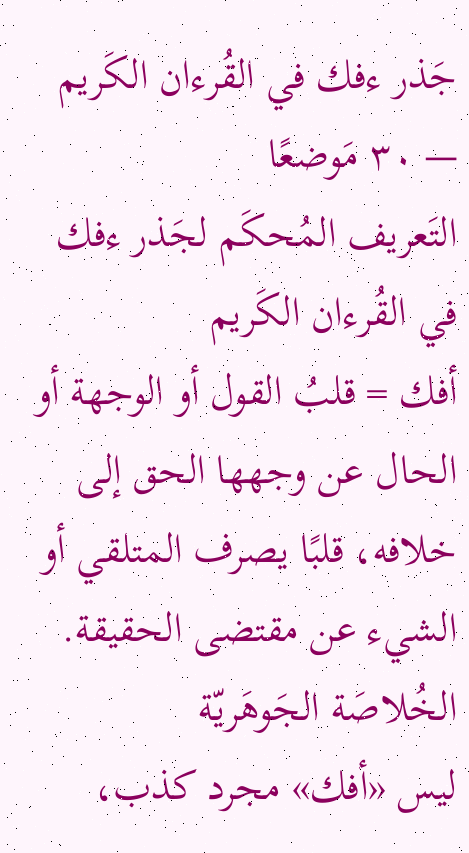جَذر ءفك في القُرءان الكَريم — ٣٠ مَوضعًا
التَعريف المُحكَم لجَذر ءفك في القُرءان الكَريم
أفك = قلبُ القول أو الوجهة أو الحال عن وجهها الحق إلى خلافه، قلبًا يصرف المتلقي أو الشيء عن مقتضى الحقيقة.
الخُلاصَة الجَوهَريّة
ليس «أفك» مجرد كذب،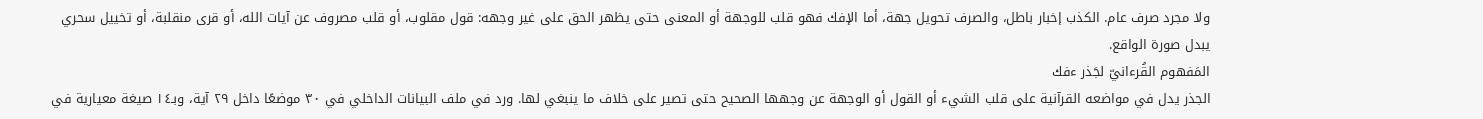ولا مجرد صرف عام. الكذب إخبار باطل، والصرف تحويل جهة، أما الإفك فهو قلب للوجهة أو المعنى حتى يظهر الحق على غير وجهه: قول مقلوب، أو قلب مصروف عن آيات الله، أو قرى منقلبة، أو تخييل سحري يبدل صورة الواقع.
المَفهوم القُرءانيّ لجَذر ءفك
الجذر يدل في مواضعه القرآنية على قلب الشيء أو القول أو الوجهة عن وجهها الصحيح حتى تصير على خلاف ما ينبغي لها. ورد في ملف البيانات الداخلي في ٣٠ موضعًا داخل ٢٩ آية، وبـ١٤ صيغة معيارية في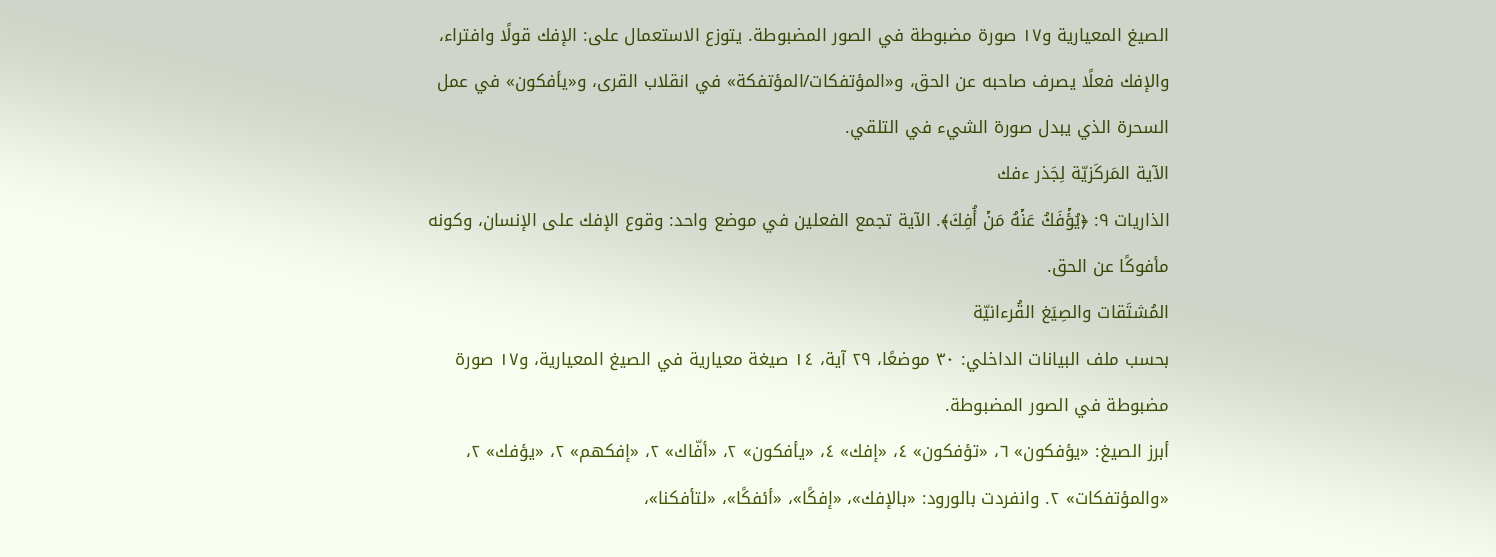الصيغ المعيارية و١٧ صورة مضبوطة في الصور المضبوطة. يتوزع الاستعمال على: الإفك قولًا وافتراء، والإفك فعلًا يصرف صاحبه عن الحق، و«المؤتفكات/المؤتفكة» في انقلاب القرى، و«يأفكون» في عمل السحرة الذي يبدل صورة الشيء في التلقي.
الآية المَركَزيّة لِجَذر ءفك
الذاريات ٩: ﴿يُؤۡفَكُ عَنۡهُ مَنۡ أُفِكَ﴾. الآية تجمع الفعلين في موضع واحد: وقوع الإفك على الإنسان، وكونه مأفوكًا عن الحق.
المُشتَقات والصِيَغ القُرءانيّة
بحسب ملف البيانات الداخلي: ٣٠ موضعًا، ٢٩ آية، ١٤ صيغة معيارية في الصيغ المعيارية، و١٧ صورة مضبوطة في الصور المضبوطة.
أبرز الصيغ: «يؤفكون» ٦، «تؤفكون» ٤، «إفك» ٤، «يأفكون» ٢، «أفّاك» ٢، «إفكهم» ٢، «يؤفك» ٢، «والمؤتفكات» ٢. وانفردت بالورود: «بالإفك»، «إفكًا»، «أئفكًا»، «لتأفكنا»،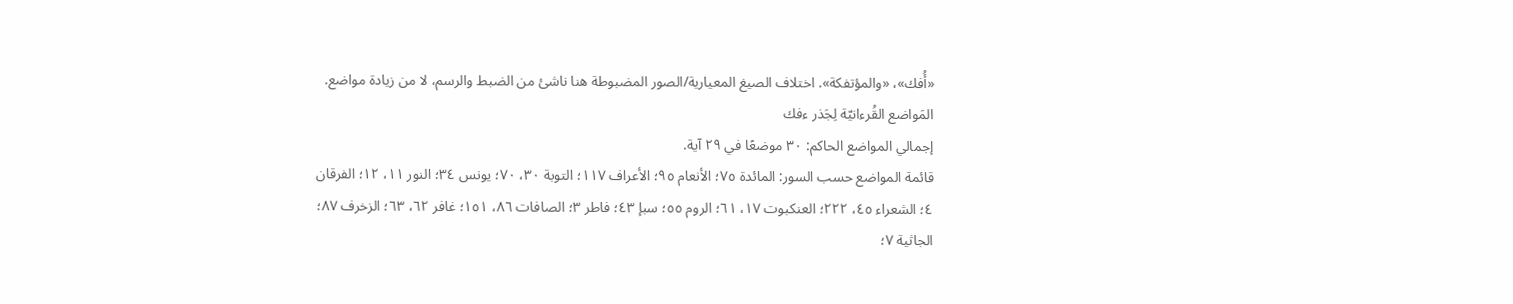«أُفك»، «والمؤتفكة». اختلاف الصيغ المعيارية/الصور المضبوطة هنا ناشئ من الضبط والرسم، لا من زيادة مواضع.
المَواضع القُرءانيّة لِجَذر ءفك
إجمالي المواضع الحاكم: ٣٠ موضعًا في ٢٩ آية.
قائمة المواضع حسب السور: المائدة ٧٥؛ الأنعام ٩٥؛ الأعراف ١١٧؛ التوبة ٣٠، ٧٠؛ يونس ٣٤؛ النور ١١، ١٢؛ الفرقان ٤؛ الشعراء ٤٥، ٢٢٢؛ العنكبوت ١٧، ٦١؛ الروم ٥٥؛ سبإ ٤٣؛ فاطر ٣؛ الصافات ٨٦، ١٥١؛ غافر ٦٢، ٦٣؛ الزخرف ٨٧؛ الجاثية ٧؛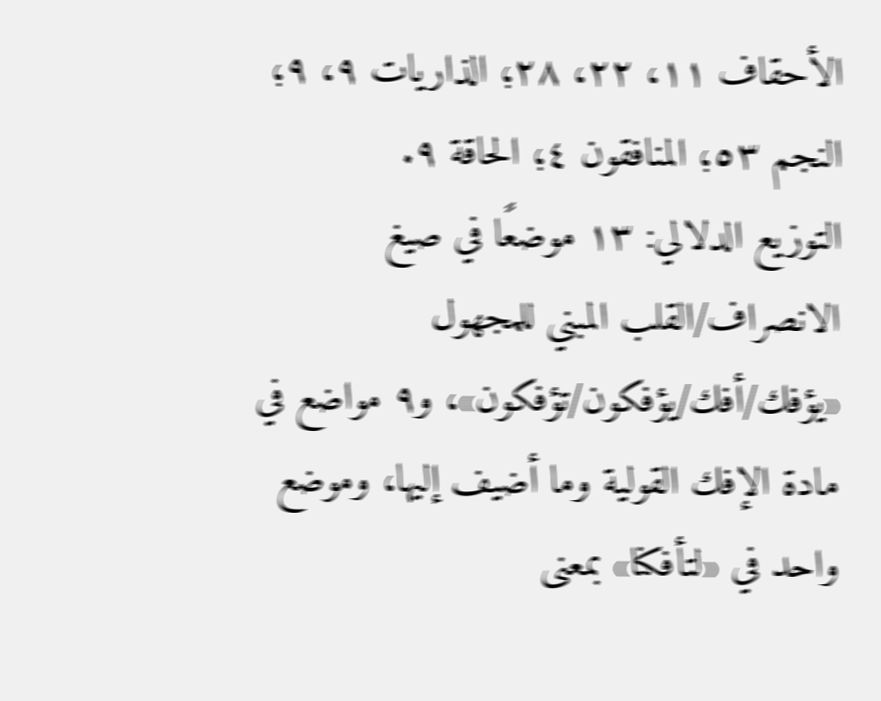الأحقاف ١١، ٢٢، ٢٨؛ الذاريات ٩، ٩؛ النجم ٥٣؛ المنافقون ٤؛ الحاقة ٩.
التوزيع الدلالي: ١٣ موضعًا في صيغ الانصراف/القلب المبني للمجهول «يؤفك/أفك/يؤفكون/تؤفكون»، و٩ مواضع في مادة الإفك القولية وما أضيف إليها، وموضع واحد في «لتأفكنا» بمعنى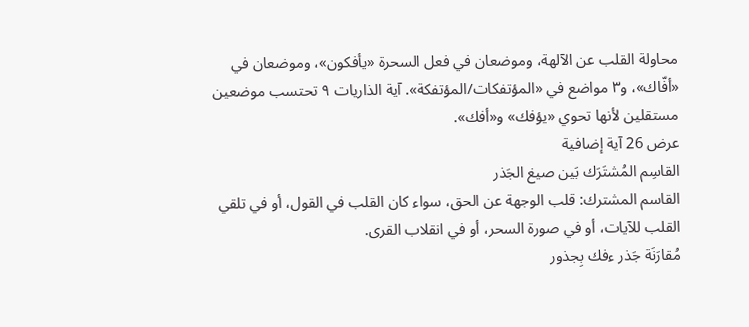محاولة القلب عن الآلهة، وموضعان في فعل السحرة «يأفكون»، وموضعان في «أفّاك»، و٣ مواضع في «المؤتفكات/المؤتفكة». آية الذاريات ٩ تحتسب موضعين مستقلين لأنها تحوي «يؤفك» و«أفك».
عرض 26 آية إضافية
القاسِم المُشتَرَك بَين صيغ الجَذر
القاسم المشترك: قلب الوجهة عن الحق، سواء كان القلب في القول، أو في تلقي القلب للآيات، أو في صورة السحر، أو في انقلاب القرى.
مُقارَنَة جَذر ءفك بِجذور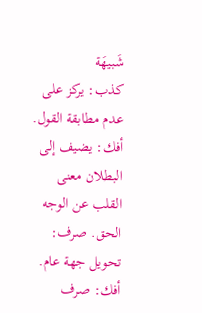شَبيهَة
كذب: يركز على عدم مطابقة القول. أفك: يضيف إلى البطلان معنى القلب عن الوجه الحق. صرف: تحويل جهة عام. أفك: صرف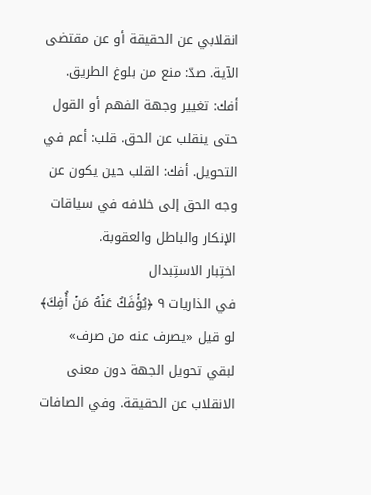انقلابي عن الحقيقة أو عن مقتضى الآية. صدّ: منع من بلوغ الطريق. أفك: تغيير وجهة الفهم أو القول حتى ينقلب عن الحق. قلب: أعم في التحويل. أفك: القلب حين يكون عن وجه الحق إلى خلافه في سياقات الإنكار والباطل والعقوبة.
اختِبار الاستِبدال
في الذاريات ٩ ﴿يُؤۡفَكُ عَنۡهُ مَنۡ أُفِكَ﴾ لو قيل «يصرف عنه من صرف» لبقي تحويل الجهة دون معنى الانقلاب عن الحقيقة. وفي الصافات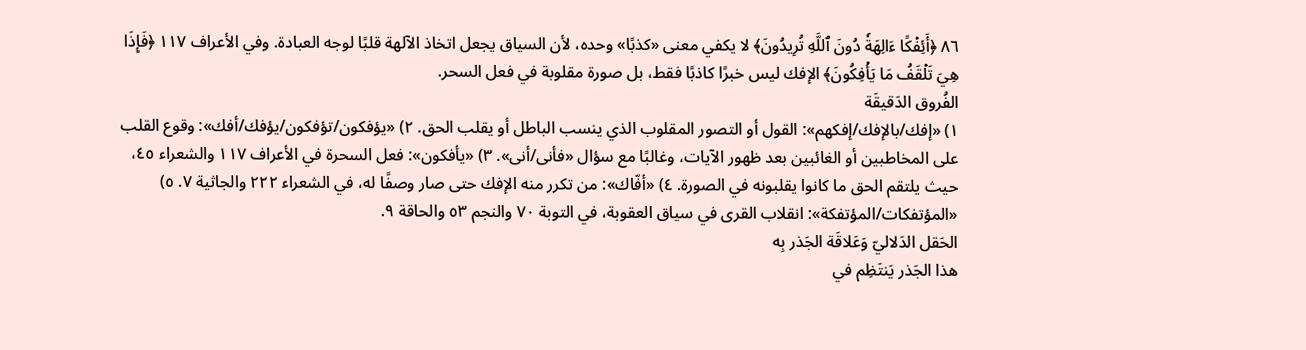٨٦ ﴿أَئِفۡكًا ءَالِهَةٗ دُونَ ٱللَّهِ تُرِيدُونَ﴾ لا يكفي معنى «كذبًا» وحده، لأن السياق يجعل اتخاذ الآلهة قلبًا لوجه العبادة. وفي الأعراف ١١٧ ﴿فَإِذَا هِيَ تَلۡقَفُ مَا يَأۡفِكُونَ﴾ الإفك ليس خبرًا كاذبًا فقط، بل صورة مقلوبة في فعل السحر.
الفُروق الدَقيقَة
١) «إفك/بالإفك/إفكهم»: القول أو التصور المقلوب الذي ينسب الباطل أو يقلب الحق. ٢) «يؤفكون/تؤفكون/يؤفك/أفك»: وقوع القلب على المخاطبين أو الغائبين بعد ظهور الآيات، وغالبًا مع سؤال «فأنى/أنى». ٣) «يأفكون»: فعل السحرة في الأعراف ١١٧ والشعراء ٤٥، حيث يلتقم الحق ما كانوا يقلبونه في الصورة. ٤) «أفّاك»: من تكرر منه الإفك حتى صار وصفًا له، في الشعراء ٢٢٢ والجاثية ٧. ٥) «المؤتفكات/المؤتفكة»: انقلاب القرى في سياق العقوبة، في التوبة ٧٠ والنجم ٥٣ والحاقة ٩.
الحَقل الدَلاليّ وَعَلاقَة الجَذر بِه
هذا الجَذر يَنتَظِم في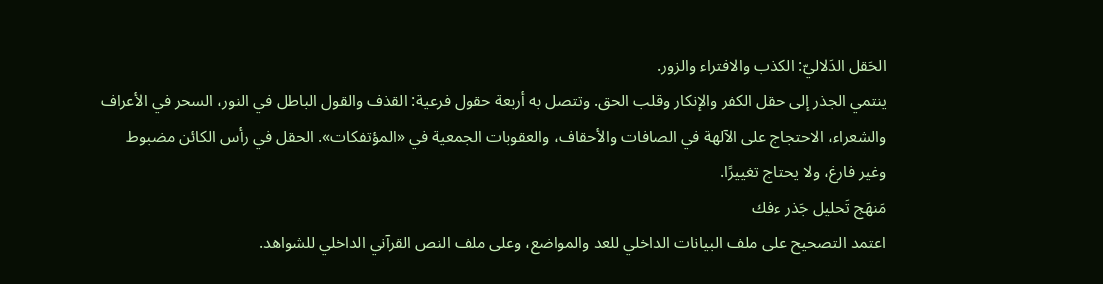الحَقل الدَلاليّ: الكذب والافتراء والزور.
ينتمي الجذر إلى حقل الكفر والإنكار وقلب الحق. وتتصل به أربعة حقول فرعية: القذف والقول الباطل في النور، السحر في الأعراف والشعراء، الاحتجاج على الآلهة في الصافات والأحقاف، والعقوبات الجمعية في «المؤتفكات». الحقل في رأس الكائن مضبوط وغير فارغ، ولا يحتاج تغييرًا.
مَنهَج تَحليل جَذر ءفك
اعتمد التصحيح على ملف البيانات الداخلي للعد والمواضع، وعلى ملف النص القرآني الداخلي للشواهد.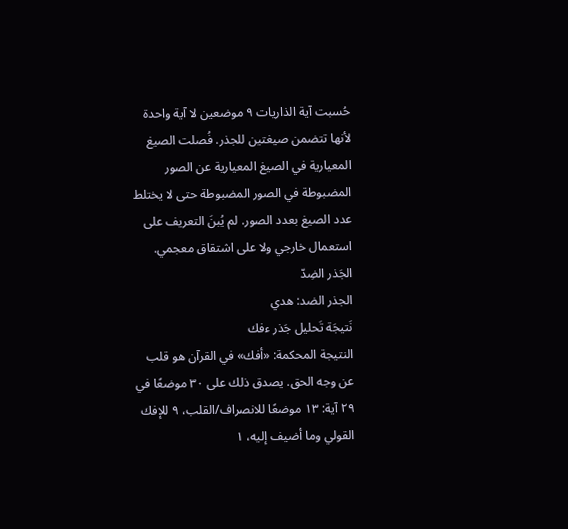حُسبت آية الذاريات ٩ موضعين لا آية واحدة لأنها تتضمن صيغتين للجذر. فُصلت الصيغ المعيارية في الصيغ المعيارية عن الصور المضبوطة في الصور المضبوطة حتى لا يختلط عدد الصيغ بعدد الصور. لم يُبنَ التعريف على استعمال خارجي ولا على اشتقاق معجمي.
الجَذر الضِدّ
الجذر الضد: هدي
نَتيجَة تَحليل جَذر ءفك
النتيجة المحكمة: «أفك» في القرآن هو قلب عن وجه الحق. يصدق ذلك على ٣٠ موضعًا في ٢٩ آية: ١٣ موضعًا للانصراف/القلب، ٩ للإفك القولي وما أضيف إليه، ١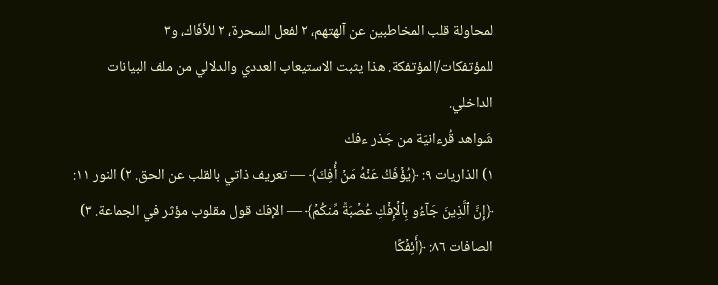لمحاولة قلب المخاطبين عن آلهتهم، ٢ لفعل السحرة، ٢ للأفّاك، و٣ للمؤتفكات/المؤتفكة. هذا يثبت الاستيعاب العددي والدلالي من ملف البيانات الداخلي.
شَواهد قُرءانيّة من جَذر ءفك
١) الذاريات ٩: ﴿يُؤۡفَكُ عَنۡهُ مَنۡ أُفِكَ﴾ — تعريف ذاتي بالقلب عن الحق. ٢) النور ١١: ﴿إِنَّ ٱلَّذِينَ جَآءُو بِٱلۡإِفۡكِ عُصۡبَةٞ مِّنكُمۡ﴾ — الإفك قول مقلوب مؤثر في الجماعة. ٣) الصافات ٨٦: ﴿أَئِفۡكًا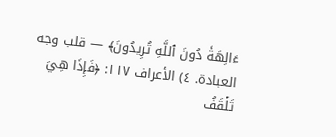ءَالِهَةٗ دُونَ ٱللَّهِ تُرِيدُونَ﴾ — قلب وجه العبادة. ٤) الأعراف ١١٧: ﴿فَإِذَا هِيَ تَلۡقَفُ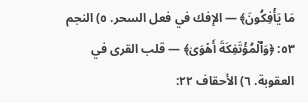مَا يَأۡفِكُونَ﴾ — الإفك في فعل السحر. ٥) النجم ٥٣: ﴿وَٱلۡمُؤۡتَفِكَةَ أَهۡوَىٰ﴾ — قلب القرى في العقوبة. ٦) الأحقاف ٢٢: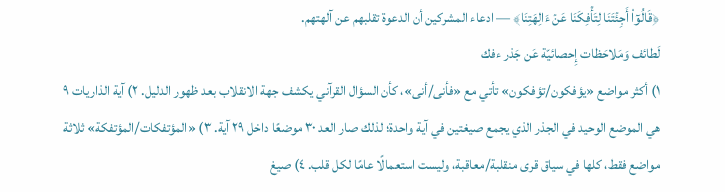﴿قَالُوٓاْ أَجِئۡتَنَا لِتَأۡفِكَنَا عَنۡ ءَالِهَتِنَا﴾ — ادعاء المشركين أن الدعوة تقلبهم عن آلهتهم.
لَطائف وَمَلاحَظات إِحصائيّة عَن جَذر ءفك
١) أكثر مواضع «يؤفكون/تؤفكون» تأتي مع «فأنى/أنى»، كأن السؤال القرآني يكشف جهة الانقلاب بعد ظهور الدليل. ٢) آية الذاريات ٩ هي الموضع الوحيد في الجذر الذي يجمع صيغتين في آية واحدة؛ لذلك صار العد ٣٠ موضعًا داخل ٢٩ آية. ٣) «المؤتفكات/المؤتفكة» ثلاثة مواضع فقط، كلها في سياق قرى منقلبة/معاقبة، وليست استعمالًا عامًا لكل قلب. ٤) صيغ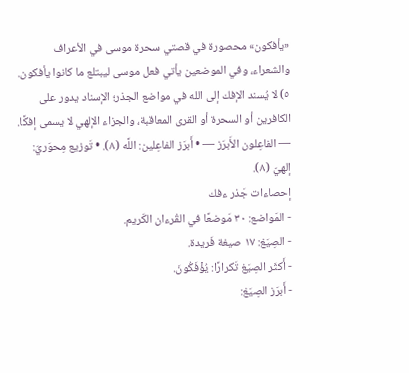«يأفكون» محصورة في قصتي سحرة موسى في الأعراف والشعراء، وفي الموضعين يأتي فعل موسى ليبتلع ما كانوا يأفكون. ٥) لا يُسند الإفك إلى الله في مواضع الجذر؛ الإسناد يدور على الكافرين أو السحرة أو القرى المعاقبة، والجزاء الإلهي لا يسمى إفكًا.
— الفاعِلون الأَبرَز — • أَبرَز الفاعِلين: اللَّه (٨). • تَوزيع مِحوَريّ: إلهيّ (٨).
إحصاءات جَذر ءفك
- المَواضع: ٣٠ مَوضعًا في القُرءان الكَريم.
- الصِيَغ: ١٧ صيغة فَريدة.
- أَكثَر الصِيَغ تَكرارًا: يُؤۡفَكُونَ.
- أَبرَز الصِيَغ: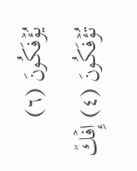يُؤۡفَكُونَ (٦) تُؤۡفَكُونَ (٤) إِفۡكٞ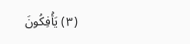(٣) يَأۡفِكُونَ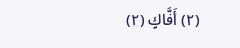(٢) أَفَّاكٍ (٢)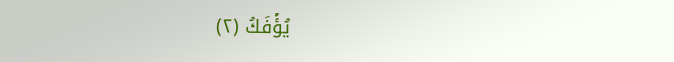يُؤۡفَكُ (٢)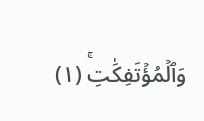وَٱلۡمُؤۡتَفِكَٰتِۚ (١)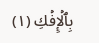بِٱلۡإِفۡكِ (١)